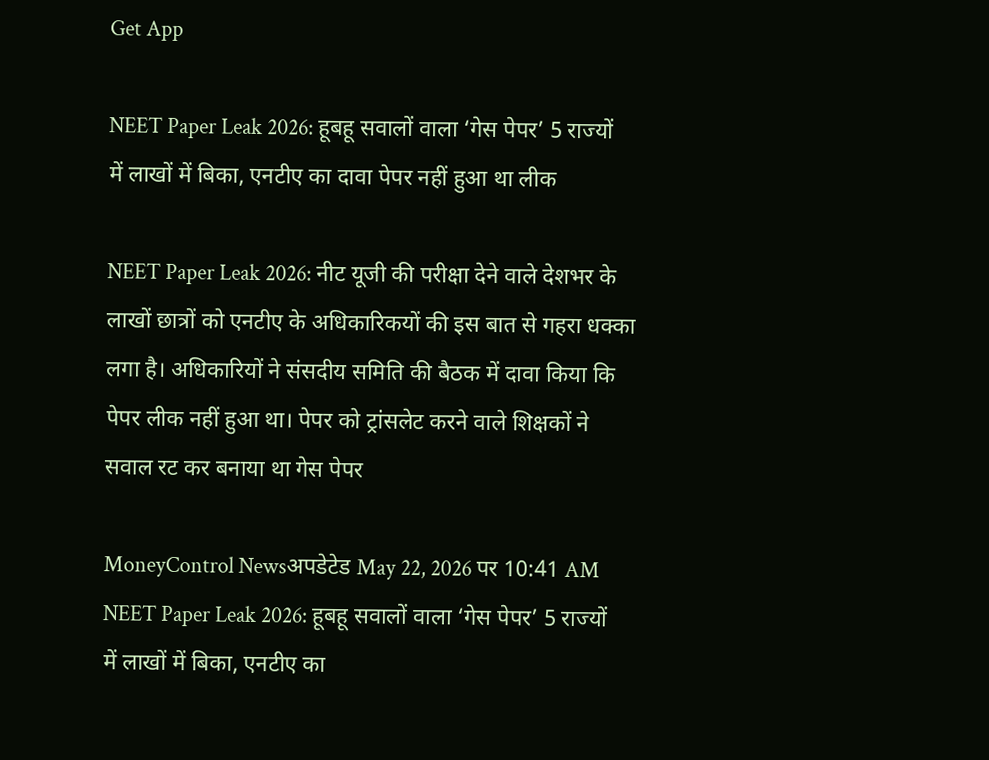Get App

NEET Paper Leak 2026: हूबहू सवालों वाला ‘गेस पेपर’ 5 राज्यों में लाखों में बिका, एनटीए का दावा पेपर नहीं हुआ था लीक

NEET Paper Leak 2026: नीट यूजी की परीक्षा देने वाले देशभर के लाखों छात्रों को एनटीए के अधिकारिकयों की इस बात से गहरा धक्का लगा है। अधिकारियों ने संसदीय समिति की बैठक में दावा किया कि पेपर लीक नहीं हुआ था। पेपर को ट्रांसलेट करने वाले शिक्षकों ने सवाल रट कर बनाया था गेस पेपर

MoneyControl Newsअपडेटेड May 22, 2026 पर 10:41 AM
NEET Paper Leak 2026: हूबहू सवालों वाला ‘गेस पेपर’ 5 राज्यों में लाखों में बिका, एनटीए का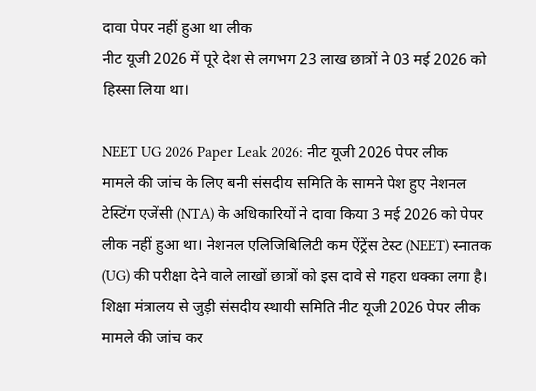दावा पेपर नहीं हुआ था लीक
नीट यूजी 2026 में पूरे देश से लगभग 23 लाख छात्रों ने 03 मई 2026 को हिस्सा लिया था।

NEET UG 2026 Paper Leak 2026: नीट यूजी 2026 पेपर लीक मामले की जांच के लिए बनी संसदीय समिति के सामने पेश हुए नेशनल टेस्टिंग एजेंसी (NTA) के अधिकारियों ने दावा किया 3 मई 2026 को पेपर लीक नहीं हुआ था। नेशनल एलिजिबिलिटी कम ऐंट्रेंस टेस्ट (NEET) स्नातक (UG) की परीक्षा देने वाले लाखों छात्रों को इस दावे से गहरा धक्का लगा है। शिक्षा मंत्रालय से जुड़ी संसदीय स्थायी समिति नीट यूजी 2026 पेपर लीक मामले की जांच कर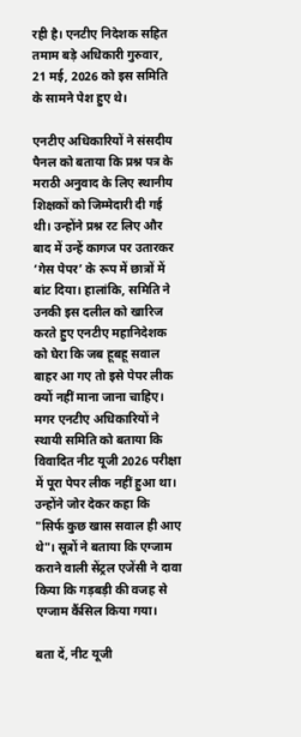रही है। एनटीए निदेशक सहित तमाम बड़े अधिकारी गुरुवार, 21 मई, 2026 को इस समिति के सामने पेश हुए थे।

एनटीए अधिकारियों ने संसदीय पैनल को बताया कि प्रश्न पत्र के मराठी अनुवाद के लिए स्थानीय शिक्षकों को जिम्मेदारी दी गई थी। उन्होंने प्रश्न रट लिए और बाद में उन्हें कागज पर उतारकर ‘गेस पेपर’ के रूप में छात्रों में बांट दिया। हालांकि, समिति ने उनकी इस दलील को खारिज करते हुए एनटीए महानिदेशक को घेरा कि जब हूबहू सवाल बाहर आ गए तो इसे पेपर लीक क्यों नहीं माना जाना चाहिए। मगर एनटीए अधिकारियों ने स्थायी समिति को बताया कि विवादित नीट यूजी 2026 परीक्षा में पूरा पेपर लीक नहीं हुआ था। उन्होंने जोर देकर कहा कि "सिर्फ कुछ खास सवाल ही आए थे"। सूत्रों ने बताया कि एग्जाम कराने वाली सेंट्रल एजेंसी ने दावा किया कि गड़बड़ी की वजह से एग्जाम कैंसिल किया गया।

बता दें, नीट यूजी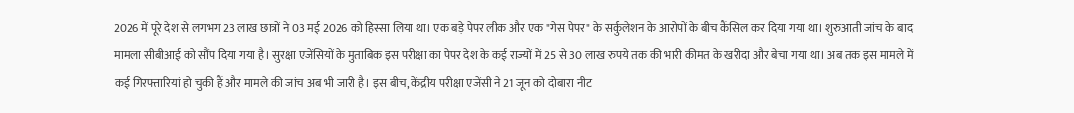2026 में पूरे देश से लगभग 23 लाख छात्रों ने 03 मई 2026 को हिस्सा लिया था। एक बड़े पेपर लीक और एक "गेस पेपर" के सर्कुलेशन के आरोपों के बीच कैंसिल कर दिया गया था। शुरुआती जांच के बाद मामला सीबीआई को सौंप दिया गया है। सुरक्षा एजेंसियों के मुताबिक इस परीक्षा का पेपर देश के कई राज्यों में 25 से 30 लाख रुपये तक की भारी कीमत के खरीदा और बेचा गया था। अब तक इस मामले में कई गिरफ्तारियां हो चुकी हैं और मामले की जांच अब भी जारी है। इस बीच, केंद्रीय परीक्षा एजेंसी ने 21 जून को दोबारा नीट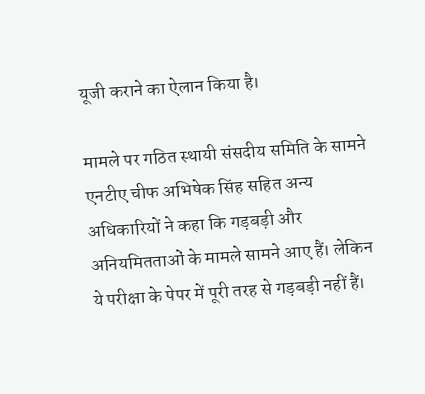यूजी कराने का ऐलान किया है।

मामले पर गठित स्थायी संसदीय समिति के सामने एनटीए चीफ अभिषेक सिंह सहित अन्य अधिकारियों ने कहा कि गड़बड़ी और अनियमितताओं के मामले सामने आए हैं। लेकिन ये परीक्षा के पेपर में पूरी तरह से गड़बड़ी नहीं हैं।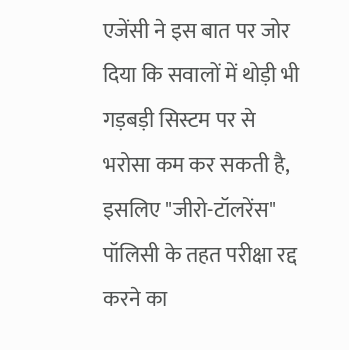एजेंसी ने इस बात पर जोर दिया कि सवालों में थोड़ी भी गड़बड़ी सिस्टम पर से भरोसा कम कर सकती है, इसलिए "जीरो-टॉलरेंस" पॉलिसी के तहत परीक्षा रद्द करने का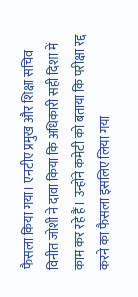फैसला किया गया। एनटीए प्रमुख और शिक्षा सचिव विनीत जोशी ने दावा किया कि अधिकारी सही दिशा में काम कर रहे हैं। उन्होंने कमेटी को बताया कि परीक्षा रद्द करने का फैसला इसलिए लिया गया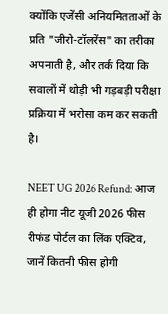क्योंकि एजेंसी अनियमितताओं के प्रति "जीरो-टॉलरेंस" का तरीका अपनाती है, और तर्क दिया कि सवालों में थोड़ी भी गड़बड़ी परीक्षा प्रक्रिया में भरोसा कम कर सकती है।

NEET UG 2026 Refund: आज ही होगा नीट यूजी 2026 फीस रीफंड पोर्टल का लिंक एक्टिव, जानें कितनी फीस होगी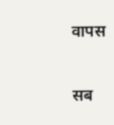वापस

सब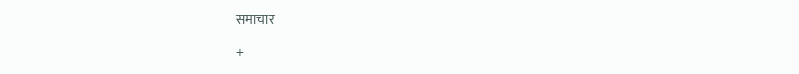समाचार

+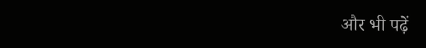और भी पढ़ें